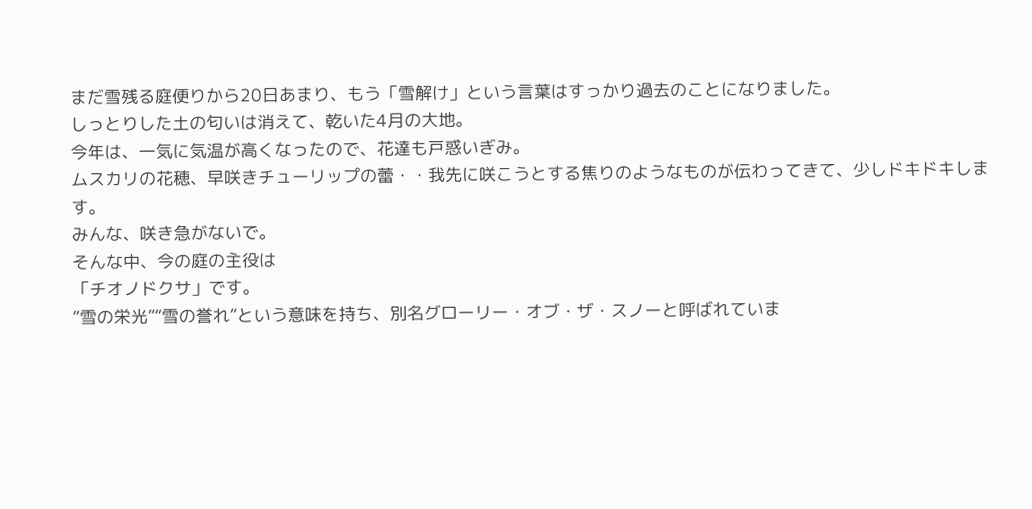まだ雪残る庭便りから20日あまり、もう「雪解け」という言葉はすっかり過去のことになりました。
しっとりした土の匂いは消えて、乾いた4月の大地。
今年は、一気に気温が高くなったので、花達も戸惑いぎみ。
ムスカリの花穂、早咲きチューリップの蕾・・我先に咲こうとする焦りのようなものが伝わってきて、少しドキドキします。
みんな、咲き急がないで。
そんな中、今の庭の主役は
「チオノドクサ」です。
“雪の栄光”“雪の誉れ”という意味を持ち、別名グローリー・オブ・ザ・スノーと呼ばれていま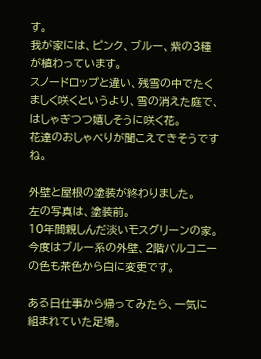す。
我が家には、ピンク、ブルー、紫の3種が植わっています。
スノードロップと違い、残雪の中でたくましく咲くというより、雪の消えた庭で、はしゃぎつつ嬉しそうに咲く花。
花達のおしゃべりが聞こえてきそうですね。

外壁と屋根の塗装が終わりました。
左の写真は、塗装前。
10年間親しんだ淡いモスグリーンの家。
今度はブルー系の外壁、2階バルコニーの色も茶色から白に変更です。

ある日仕事から帰ってみたら、一気に組まれていた足場。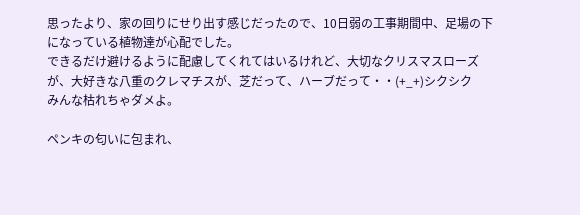思ったより、家の回りにせり出す感じだったので、10日弱の工事期間中、足場の下になっている植物達が心配でした。
できるだけ避けるように配慮してくれてはいるけれど、大切なクリスマスローズが、大好きな八重のクレマチスが、芝だって、ハーブだって・・(+_+)シクシク
みんな枯れちゃダメよ。

ペンキの匂いに包まれ、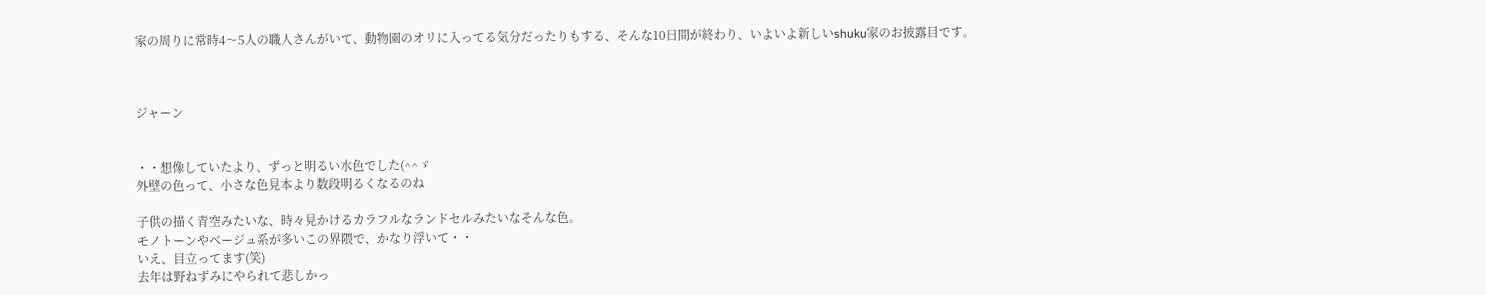家の周りに常時4〜5人の職人さんがいて、動物園のオリに入ってる気分だったりもする、そんな10日間が終わり、いよいよ新しいshuku家のお披露目です。



ジャーン


・・想像していたより、ずっと明るい水色でした(^^ゞ
外壁の色って、小さな色見本より数段明るくなるのね

子供の描く青空みたいな、時々見かけるカラフルなランドセルみたいなそんな色。
モノトーンやベージュ系が多いこの界隈で、かなり浮いて・・
いえ、目立ってます(笑)
去年は野ねずみにやられて悲しかっ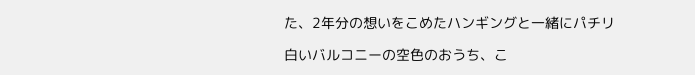た、2年分の想いをこめたハンギングと一緒にパチリ

白いバルコニーの空色のおうち、こ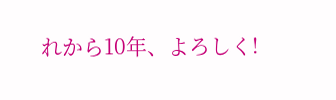れから10年、よろしく!